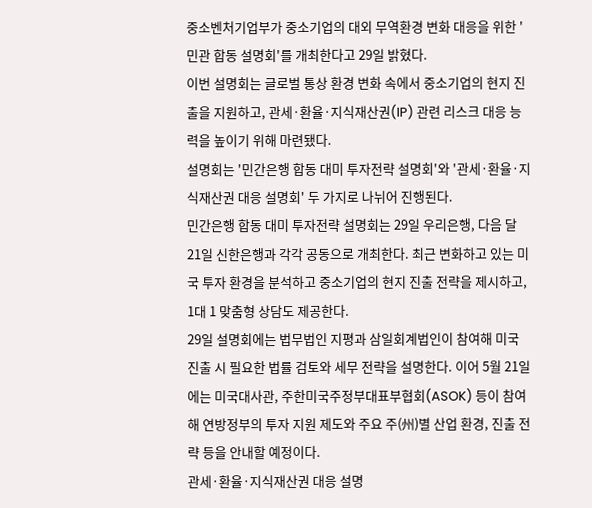중소벤처기업부가 중소기업의 대외 무역환경 변화 대응을 위한 '민관 합동 설명회'를 개최한다고 29일 밝혔다.
이번 설명회는 글로벌 통상 환경 변화 속에서 중소기업의 현지 진출을 지원하고, 관세·환율·지식재산권(IP) 관련 리스크 대응 능력을 높이기 위해 마련됐다.
설명회는 '민간은행 합동 대미 투자전략 설명회'와 '관세·환율·지식재산권 대응 설명회' 두 가지로 나뉘어 진행된다.
민간은행 합동 대미 투자전략 설명회는 29일 우리은행, 다음 달 21일 신한은행과 각각 공동으로 개최한다. 최근 변화하고 있는 미국 투자 환경을 분석하고 중소기업의 현지 진출 전략을 제시하고, 1대 1 맞춤형 상담도 제공한다.
29일 설명회에는 법무법인 지평과 삼일회계법인이 참여해 미국 진출 시 필요한 법률 검토와 세무 전략을 설명한다. 이어 5월 21일에는 미국대사관, 주한미국주정부대표부협회(ASOK) 등이 참여해 연방정부의 투자 지원 제도와 주요 주(州)별 산업 환경, 진출 전략 등을 안내할 예정이다.
관세·환율·지식재산권 대응 설명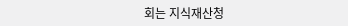회는 지식재산청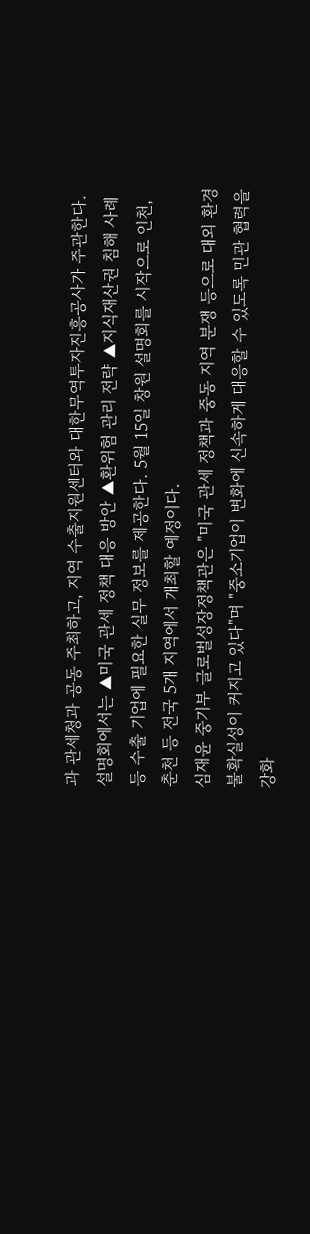과 관세청과 공동 주최하고, 지역 수출지원센터와 대한무역투자진흥공사가 주관한다. 설명회에서는 ▲미국 관세 정책 대응 방안 ▲환위험 관리 전략 ▲지식재산권 침해 사례 등 수출 기업에 필요한 실무 정보를 제공한다. 5월 15일 창원 설명회를 시작으로 인천, 춘천 등 전국 5개 지역에서 개최할 예정이다.
심재윤 중기부 글로벌성장정책관은 "미국 관세 정책과 중동 지역 분쟁 등으로 대외 환경 불확실성이 커지고 있다"며 "중소기업이 변화에 신속하게 대응할 수 있도록 민관 협력을 강화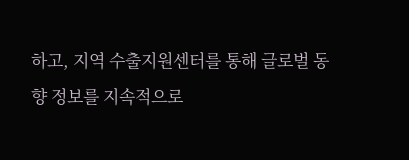하고, 지역 수출지원센터를 통해 글로벌 동향 정보를 지속적으로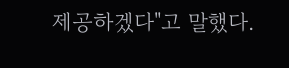제공하겠다"고 말했다.